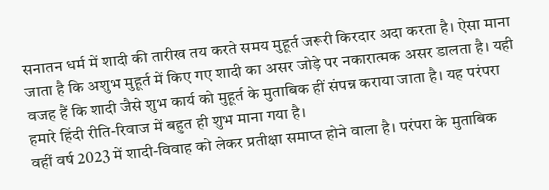सनातन धर्म में शादी की तारीख तय करते समय मुहूर्त जरूरी किरदार अदा करता है। ऐसा माना जाता है कि अशुभ मुहूर्त में किए गए शादी का असर जोड़े पर नकारात्मक असर डालता है। यही वजह हैं कि शादी जैसे शुभ कार्य को मुहूर्त के मुताबिक हीं संपन्न कराया जाता है। यह परंपरा हमारे हिंदी रीति-रिवाज में बहुत ही शुभ माना गया है।
वहीं वर्ष 2023 में शादी-विवाह को लेकर प्रतीक्षा समाप्त होने वाला है। परंपरा के मुताबिक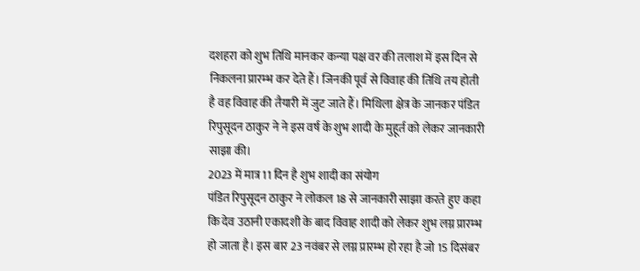दशहरा को शुभ तिथि मानकर कन्या पक्ष वर की तलाश में इस दिन से निकलना प्रारम्भ कर देते हैं। जिनकी पूर्व से विवाह की तिथि तय होती है वह विवाह की तैयारी में जुट जाते हैं। मिथिला क्षेत्र के जानकर पंडित रिपुसूदन ठाकुर ने ने इस वर्ष के शुभ शादी के मुहूर्त को लेकर जानकारी साझा की।
2023 में मात्र 11 दिन है शुभ शादी का संयोग
पंडित रिपुसूदन ठाकुर ने लोकल 18 से जानकारी साझा करते हुए कहा कि देव उठानी एकादशी के बाद विवाह शादी को लेकर शुभ लग्न प्रारम्भ हो जाता है। इस बार 23 नवंबर से लग्न प्रारम्भ हो रहा है जो 15 दिसंबर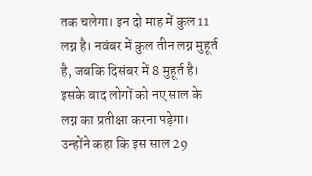तक चलेगा। इन दो माह में कुल 11 लग्न है। नवंबर में कुल तीन लग्न मुहूर्त है, जबकि दिसंबर में 8 मुहूर्त है। इसके बाद लोगों को नए साल के लग्न का प्रतीक्षा करना पड़ेगा। उन्होंने कहा कि इस साल 29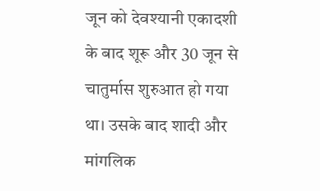जून को देवश्यानी एकादशी के बाद शूरू और 30 जून से चातुर्मास शुरुआत हो गया था। उसके बाद शादी और मांगलिक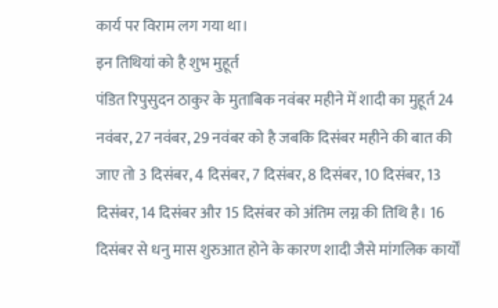कार्य पर विराम लग गया था।
इन तिथियां को है शुभ मुहूर्त
पंडित रिपुसुदन ठाकुर के मुताबिक नवंबर महीने में शादी का मुहूर्त 24 नवंबर, 27 नवंबर, 29 नवंबर को है जबकि दिसंबर महीने की बात की जाए तो 3 दिसंबर, 4 दिसंबर, 7 दिसंबर, 8 दिसंबर, 10 दिसंबर, 13 दिसंबर, 14 दिसंबर और 15 दिसंबर को अंतिम लग्न की तिथि है। 16 दिसंबर से धनु मास शुरुआत होने के कारण शादी जैसे मांगलिक कार्यों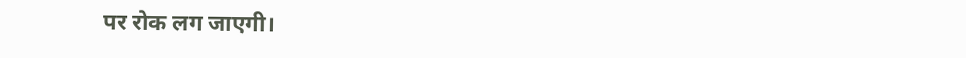पर रोक लग जाएगी।